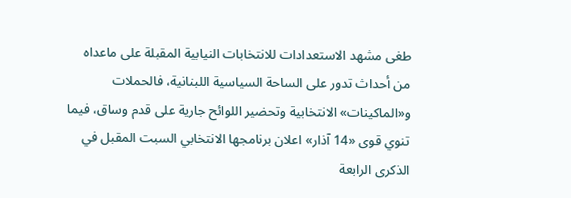طغى مشهد الاستعدادات للانتخابات النيابية المقبلة على ماعداه من أحداث تدور على الساحة السياسية اللبنانية، فالحملات و«الماكينات» الانتخابية وتحضير اللوائح جارية على قدم وساق، فيما تنوي قوى «14 آذار» اعلان برنامجها الانتخابي السبت المقبل في الذكرى الرابعة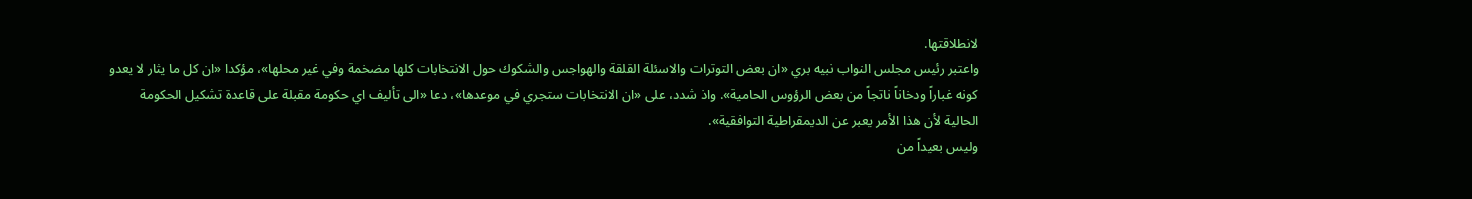لانطلاقتها.
واعتبر رئيس مجلس النواب نبيه بري «ان بعض التوترات والاسئلة القلقة والهواجس والشكوك حول الانتخابات كلها مضخمة وفي غير محلها»، مؤكدا «ان كل ما يثار لا يعدو كونه غباراً ودخاناً ناتجاً من بعض الرؤوس الحامية». واذ شدد، على «ان الانتخابات ستجري في موعدها»، دعا «الى تأليف اي حكومة مقبلة على قاعدة تشكيل الحكومة الحالية لأن هذا الأمر يعبر عن الديمقراطية التوافقية».
وليس بعيداً من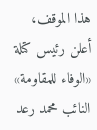هذا الموقف، أعلن رئيس كتلة «الوفاء للمقاومة» النائب محمد رعد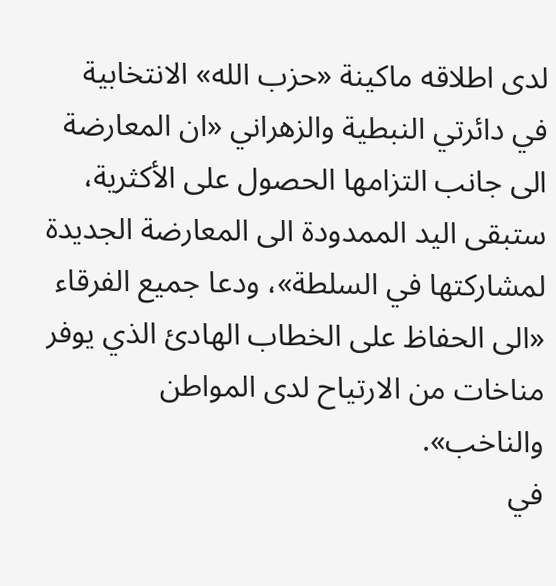لدى اطلاقه ماكينة «حزب الله» الانتخابية في دائرتي النبطية والزهراني «ان المعارضة الى جانب التزامها الحصول على الأكثرية، ستبقى اليد الممدودة الى المعارضة الجديدة لمشاركتها في السلطة»، ودعا جميع الفرقاء «الى الحفاظ على الخطاب الهادئ الذي يوفر مناخات من الارتياح لدى المواطن والناخب».
في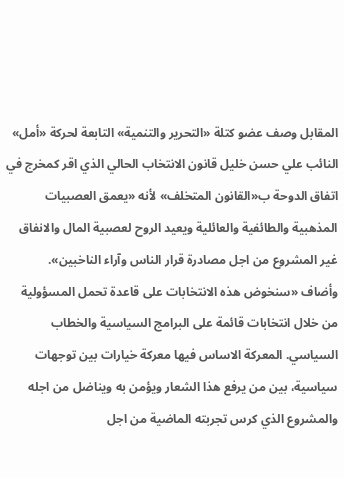المقابل وصف عضو كتلة «التحرير والتنمية» التابعة لحركة «أمل» النائب علي حسن خليل قانون الانتخاب الحالي الذي اقر كمخرج في اتفاق الدوحة ب«القانون المتخلف» لأنه «يعمق العصبيات المذهبية والطائفية والعائلية ويعيد الروح لعصبية المال والانفاق غير المشروع من اجل مصادرة قرار الناس وآراء الناخبين».
وأضاف «سنخوض هذه الانتخابات على قاعدة تحمل المسؤولية من خلال انتخابات قائمة على البرامج السياسية والخطاب السياسي. المعركة الاساس فيها معركة خيارات بين توجهات سياسية، بين من يرفع هذا الشعار ويؤمن به ويناضل من اجله والمشروع الذي كرس تجربته الماضية من اجل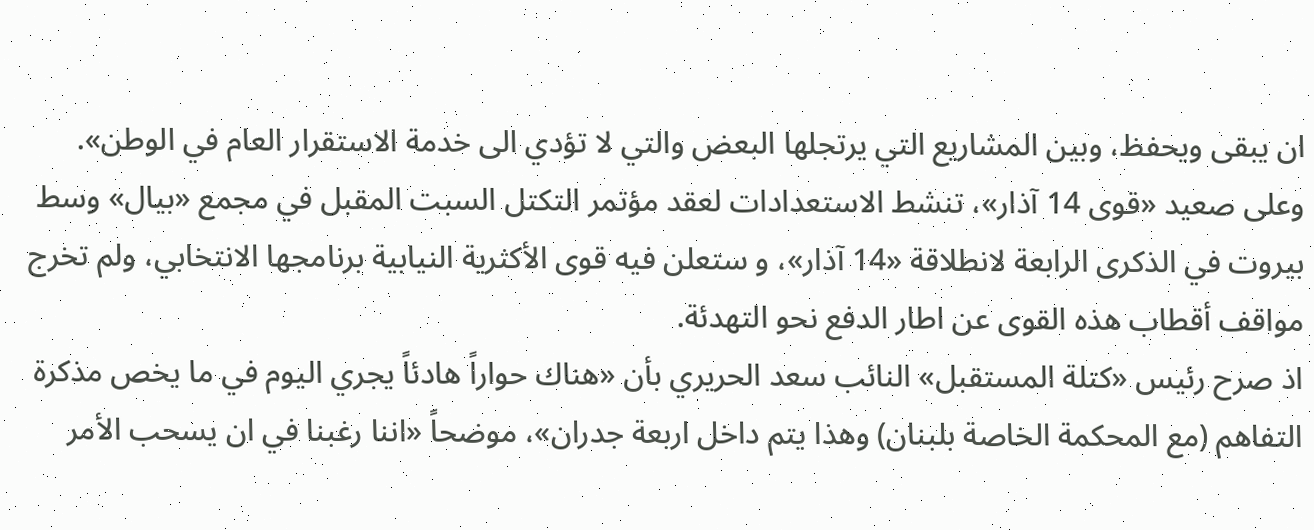ان يبقى ويحفظ، وبين المشاريع التي يرتجلها البعض والتي لا تؤدي الى خدمة الاستقرار العام في الوطن».
وعلى صعيد «قوى 14 آذار»، تنشط الاستعدادات لعقد مؤتمر التكتل السبت المقبل في مجمع «بيال» وسط بيروت في الذكرى الرابعة لانطلاقة «14 آذار»، و ستعلن فيه قوى الأكثرية النيابية برنامجها الانتخابي، ولم تخرج مواقف أقطاب هذه القوى عن اطار الدفع نحو التهدئة.
اذ صرح رئيس «كتلة المستقبل» النائب سعد الحريري بأن «هناك حواراً هادئاً يجري اليوم في ما يخص مذكرة التفاهم (مع المحكمة الخاصة بلبنان) وهذا يتم داخل اربعة جدران»، موضحاً «اننا رغبنا في ان يسحب الأمر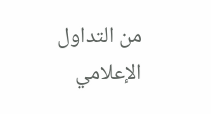من التداول الإعلامي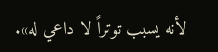لأنه يسبب توتراً لا داعي له».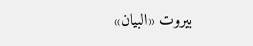بيروت «البيان»